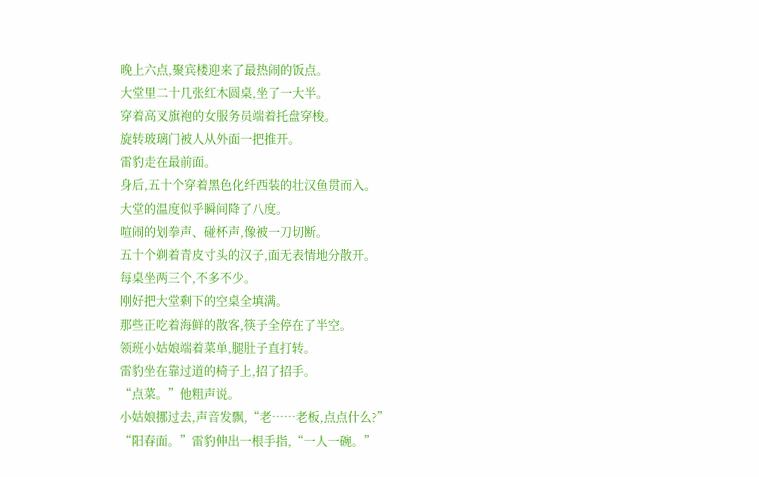晚上六点,聚宾楼迎来了最热闹的饭点。
大堂里二十几张红木圆桌,坐了一大半。
穿着高叉旗袍的女服务员端着托盘穿梭。
旋转玻璃门被人从外面一把推开。
雷豹走在最前面。
身后,五十个穿着黑色化纤西装的壮汉鱼贯而入。
大堂的温度似乎瞬间降了八度。
喧闹的划拳声、碰杯声,像被一刀切断。
五十个剃着青皮寸头的汉子,面无表情地分散开。
每桌坐两三个,不多不少。
刚好把大堂剩下的空桌全填满。
那些正吃着海鲜的散客,筷子全停在了半空。
领班小姑娘端着菜单,腿肚子直打转。
雷豹坐在靠过道的椅子上,招了招手。
“点菜。”他粗声说。
小姑娘挪过去,声音发飘,“老……老板,点点什么?”
“阳春面。”雷豹伸出一根手指,“一人一碗。”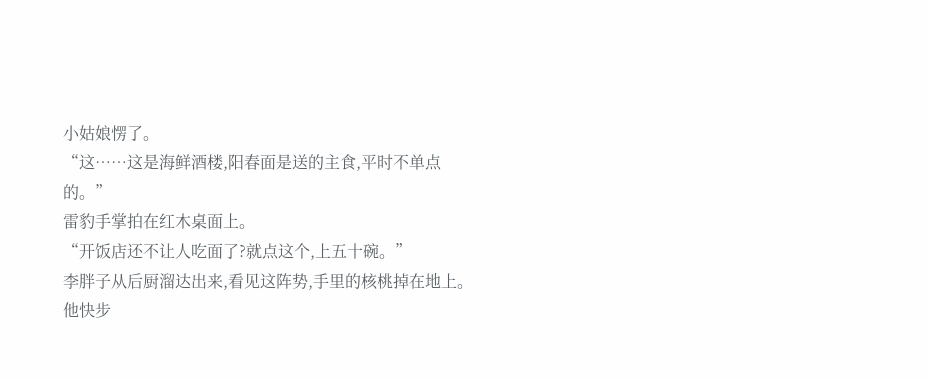小姑娘愣了。
“这……这是海鲜酒楼,阳春面是送的主食,平时不单点的。”
雷豹手掌拍在红木桌面上。
“开饭店还不让人吃面了?就点这个,上五十碗。”
李胖子从后厨溜达出来,看见这阵势,手里的核桃掉在地上。
他快步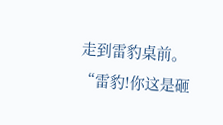走到雷豹桌前。
“雷豹!你这是砸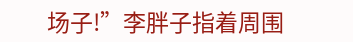场子!”李胖子指着周围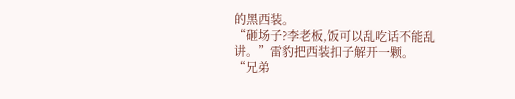的黑西装。
“砸场子?李老板,饭可以乱吃话不能乱讲。”雷豹把西装扣子解开一颗。
“兄弟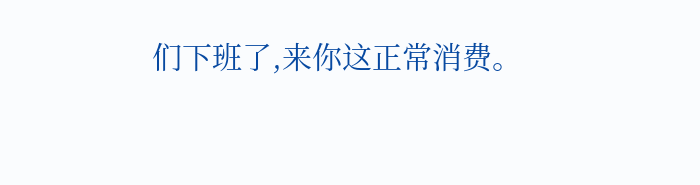们下班了,来你这正常消费。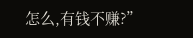怎么,有钱不赚?”